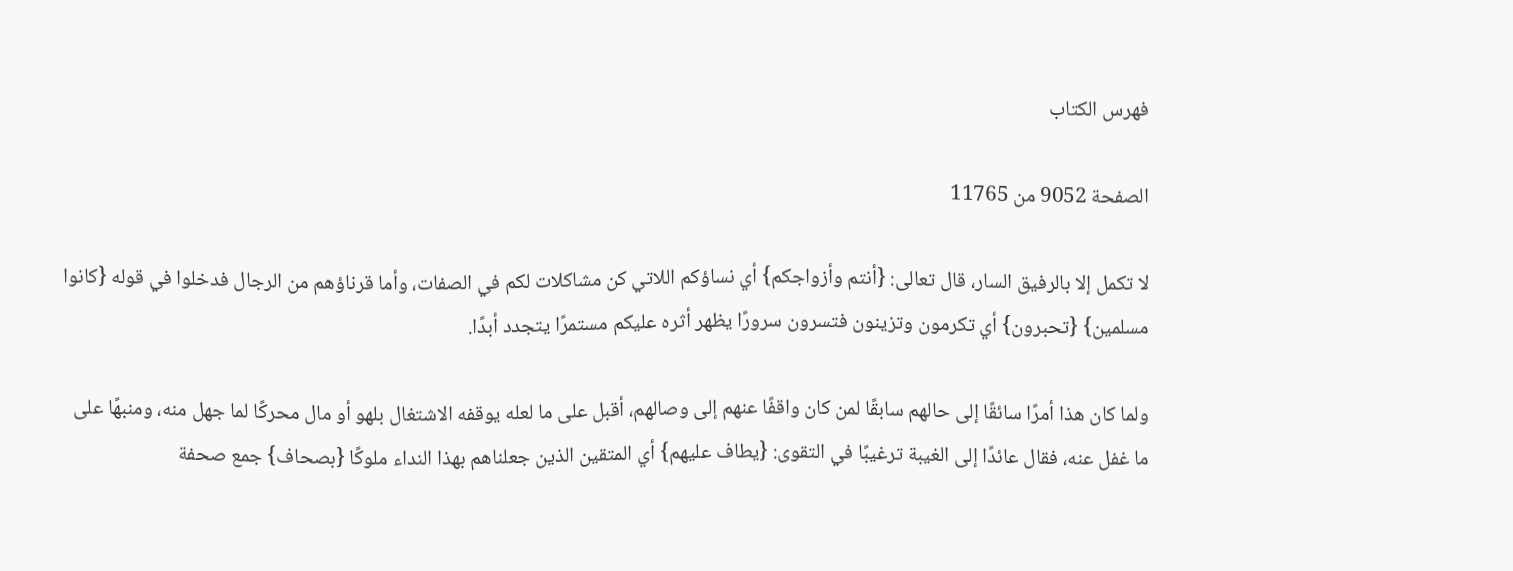فهرس الكتاب

الصفحة 9052 من 11765

لا تكمل إلا بالرفيق السار، قال تعالى: {أنتم وأزواجكم} أي نساؤكم اللاتي كن مشاكلات لكم في الصفات، وأما قرناؤهم من الرجال فدخلوا في قوله {كانوا مسلمين} {تحبرون} أي تكرمون وتزينون فتسرون سرورًا يظهر أثره عليكم مستمرًا يتجدد أبدًا.

ولما كان هذا أمرًا سائقًا إلى حالهم سابقًا لمن كان واقفًا عنهم إلى وصالهم، أقبل على ما لعله يوقفه الاشتغال بلهو أو مال محركًا لما جهل منه، ومنبهًا على ما غفل عنه، فقال عائدًا إلى الغيبة ترغيبًا في التقوى: {يطاف عليهم} أي المتقين الذين جعلناهم بهذا النداء ملوكًا {بصحاف} جمع صحفة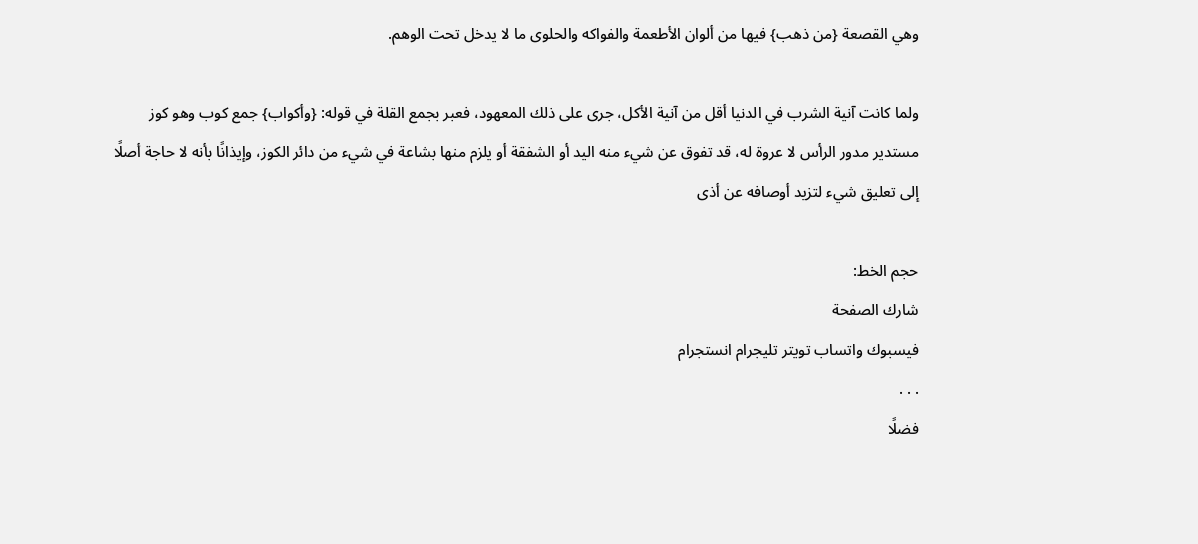وهي القصعة {من ذهب} فيها من ألوان الأطعمة والفواكه والحلوى ما لا يدخل تحت الوهم.

ولما كانت آنية الشرب في الدنيا أقل من آنية الأكل، جرى على ذلك المعهود، فعبر بجمع القلة في قوله: {وأكواب} جمع كوب وهو كوز مستدير مدور الرأس لا عروة له، قد تفوق عن شيء منه اليد أو الشفقة أو يلزم منها بشاعة في شيء من دائر الكوز، وإيذانًا بأنه لا حاجة أصلًا إلى تعليق شيء لتزيد أوصافه عن أذى

حجم الخط:
شارك الصفحة
فيسبوك واتساب تويتر تليجرام انستجرام
. . .
فضلًا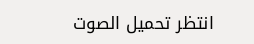انتظر تحميل الصوت